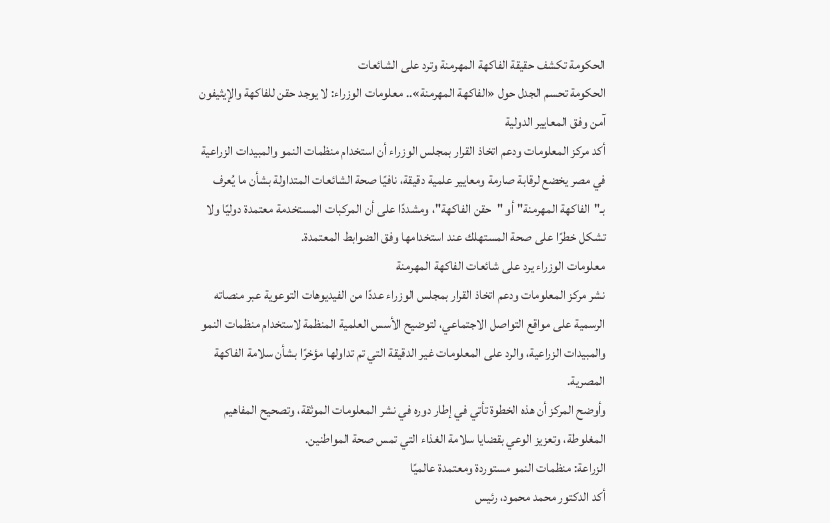الحكومة تكشف حقيقة الفاكهة المهرمنة وترد على الشائعات
الحكومة تحسم الجدل حول «الفاكهة المهرمنة».. معلومات الوزراء: لا يوجد حقن للفاكهة والإيثيفون آمن وفق المعايير الدولية
أكد مركز المعلومات ودعم اتخاذ القرار بمجلس الوزراء أن استخدام منظمات النمو والمبيدات الزراعية في مصر يخضع لرقابة صارمة ومعايير علمية دقيقة، نافيًا صحة الشائعات المتداولة بشأن ما يُعرف بـ"الفاكهة المهرمنة" أو "حقن الفاكهة"، ومشددًا على أن المركبات المستخدمة معتمدة دوليًا ولا تشكل خطرًا على صحة المستهلك عند استخدامها وفق الضوابط المعتمدة.
معلومات الوزراء يرد على شائعات الفاكهة المهرمنة
نشر مركز المعلومات ودعم اتخاذ القرار بمجلس الوزراء عددًا من الفيديوهات التوعوية عبر منصاته الرسمية على مواقع التواصل الاجتماعي، لتوضيح الأسس العلمية المنظمة لاستخدام منظمات النمو والمبيدات الزراعية، والرد على المعلومات غير الدقيقة التي تم تداولها مؤخرًا بشأن سلامة الفاكهة المصرية.
وأوضح المركز أن هذه الخطوة تأتي في إطار دوره في نشر المعلومات الموثقة، وتصحيح المفاهيم المغلوطة، وتعزيز الوعي بقضايا سلامة الغذاء التي تمس صحة المواطنين.
الزراعة: منظمات النمو مستوردة ومعتمدة عالميًا
أكد الدكتور محمد محمود، رئيس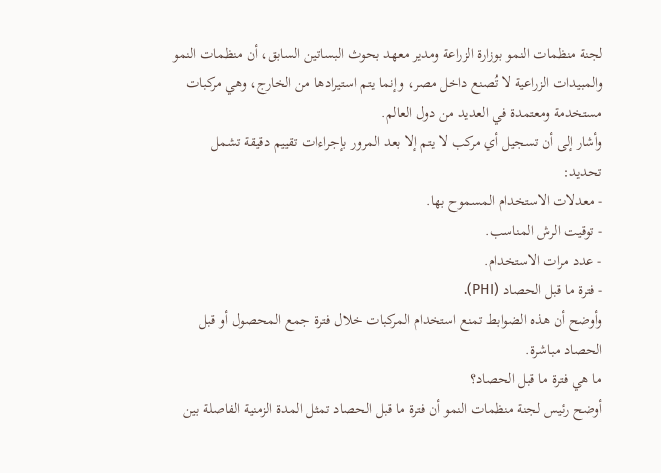لجنة منظمات النمو بوزارة الزراعة ومدير معهد بحوث البساتين السابق، أن منظمات النمو والمبيدات الزراعية لا تُصنع داخل مصر، وإنما يتم استيرادها من الخارج، وهي مركبات مستخدمة ومعتمدة في العديد من دول العالم.
وأشار إلى أن تسجيل أي مركب لا يتم إلا بعد المرور بإجراءات تقييم دقيقة تشمل تحديد:
- معدلات الاستخدام المسموح بها.
- توقيت الرش المناسب.
- عدد مرات الاستخدام.
- فترة ما قبل الحصاد (PHI).
وأوضح أن هذه الضوابط تمنع استخدام المركبات خلال فترة جمع المحصول أو قبل الحصاد مباشرة.
ما هي فترة ما قبل الحصاد؟
أوضح رئيس لجنة منظمات النمو أن فترة ما قبل الحصاد تمثل المدة الزمنية الفاصلة بين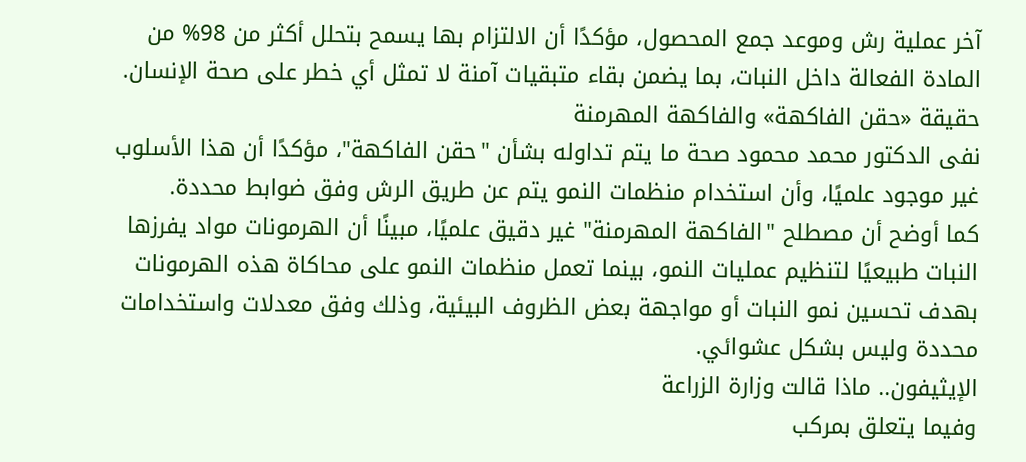آخر عملية رش وموعد جمع المحصول، مؤكدًا أن الالتزام بها يسمح بتحلل أكثر من 98% من المادة الفعالة داخل النبات، بما يضمن بقاء متبقيات آمنة لا تمثل أي خطر على صحة الإنسان.
حقيقة «حقن الفاكهة» والفاكهة المهرمنة
نفى الدكتور محمد محمود صحة ما يتم تداوله بشأن "حقن الفاكهة"، مؤكدًا أن هذا الأسلوب غير موجود علميًا، وأن استخدام منظمات النمو يتم عن طريق الرش وفق ضوابط محددة.
كما أوضح أن مصطلح "الفاكهة المهرمنة" غير دقيق علميًا، مبينًا أن الهرمونات مواد يفرزها النبات طبيعيًا لتنظيم عمليات النمو، بينما تعمل منظمات النمو على محاكاة هذه الهرمونات بهدف تحسين نمو النبات أو مواجهة بعض الظروف البيئية، وذلك وفق معدلات واستخدامات محددة وليس بشكل عشوائي.
الإيثيفون.. ماذا قالت وزارة الزراعة
وفيما يتعلق بمركب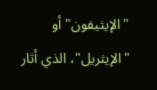"الإيثيفون" أو "الإيثريل"، الذي أثار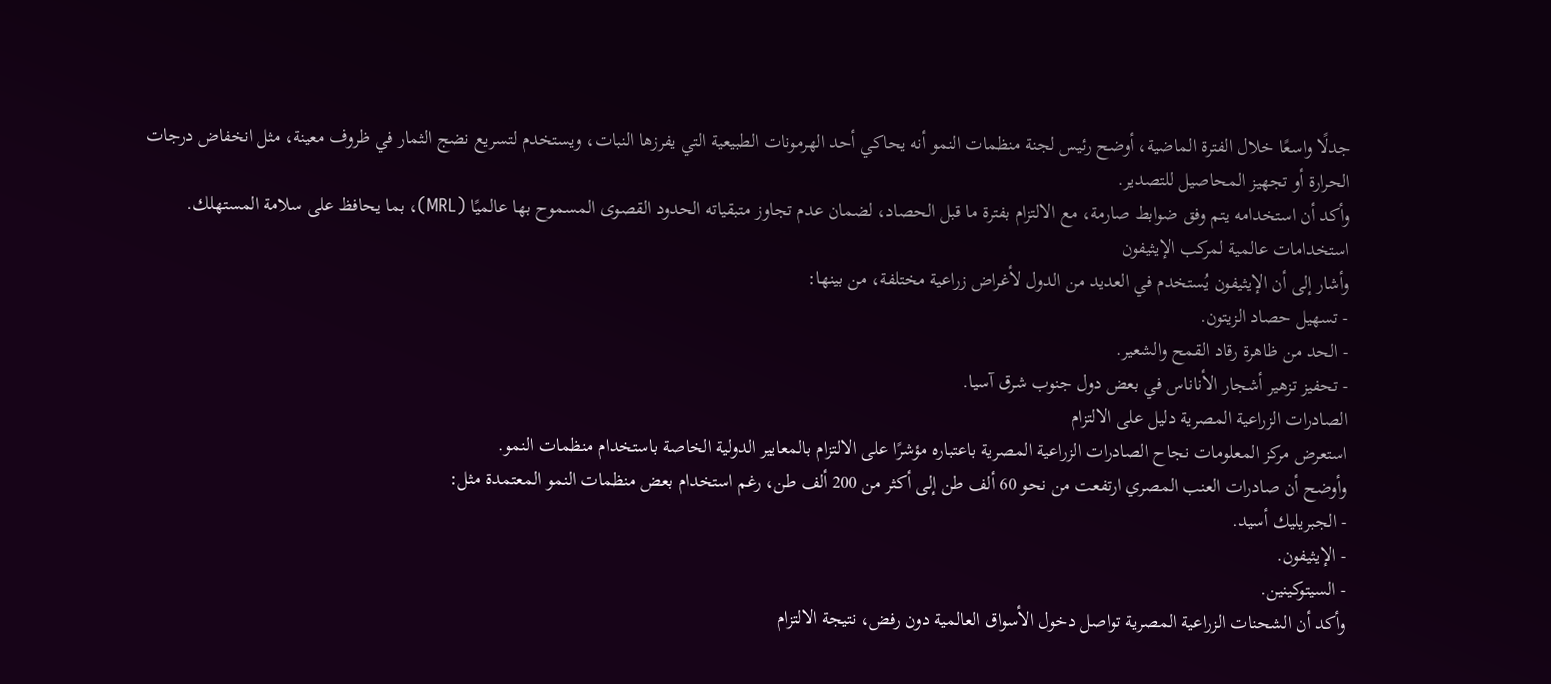جدلًا واسعًا خلال الفترة الماضية، أوضح رئيس لجنة منظمات النمو أنه يحاكي أحد الهرمونات الطبيعية التي يفرزها النبات، ويستخدم لتسريع نضج الثمار في ظروف معينة، مثل انخفاض درجات الحرارة أو تجهيز المحاصيل للتصدير.
وأكد أن استخدامه يتم وفق ضوابط صارمة، مع الالتزام بفترة ما قبل الحصاد، لضمان عدم تجاوز متبقياته الحدود القصوى المسموح بها عالميًا (MRL)، بما يحافظ على سلامة المستهلك.
استخدامات عالمية لمركب الإيثيفون
وأشار إلى أن الإيثيفون يُستخدم في العديد من الدول لأغراض زراعية مختلفة، من بينها:
- تسهيل حصاد الزيتون.
- الحد من ظاهرة رقاد القمح والشعير.
- تحفيز تزهير أشجار الأناناس في بعض دول جنوب شرق آسيا.
الصادرات الزراعية المصرية دليل على الالتزام
استعرض مركز المعلومات نجاح الصادرات الزراعية المصرية باعتباره مؤشرًا على الالتزام بالمعايير الدولية الخاصة باستخدام منظمات النمو.
وأوضح أن صادرات العنب المصري ارتفعت من نحو 60 ألف طن إلى أكثر من 200 ألف طن، رغم استخدام بعض منظمات النمو المعتمدة مثل:
- الجبريليك أسيد.
- الإيثيفون.
- السيتوكينين.
وأكد أن الشحنات الزراعية المصرية تواصل دخول الأسواق العالمية دون رفض، نتيجة الالتزام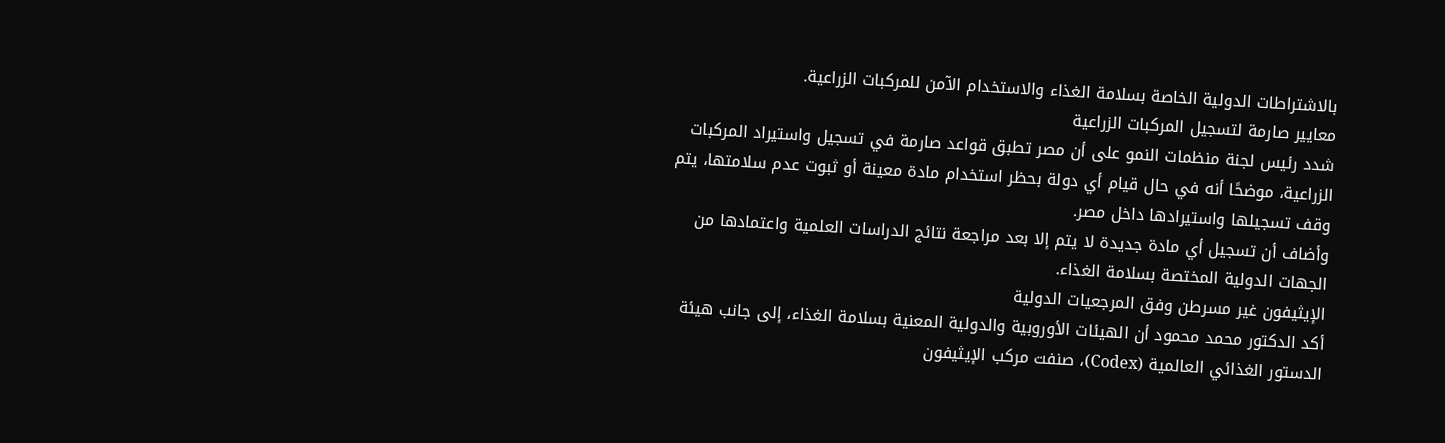بالاشتراطات الدولية الخاصة بسلامة الغذاء والاستخدام الآمن للمركبات الزراعية.
معايير صارمة لتسجيل المركبات الزراعية
شدد رئيس لجنة منظمات النمو على أن مصر تطبق قواعد صارمة في تسجيل واستيراد المركبات الزراعية، موضحًا أنه في حال قيام أي دولة بحظر استخدام مادة معينة أو ثبوت عدم سلامتها، يتم وقف تسجيلها واستيرادها داخل مصر.
وأضاف أن تسجيل أي مادة جديدة لا يتم إلا بعد مراجعة نتائج الدراسات العلمية واعتمادها من الجهات الدولية المختصة بسلامة الغذاء.
الإيثيفون غير مسرطن وفق المرجعيات الدولية
أكد الدكتور محمد محمود أن الهيئات الأوروبية والدولية المعنية بسلامة الغذاء، إلى جانب هيئة الدستور الغذائي العالمية (Codex)، صنفت مركب الإيثيفون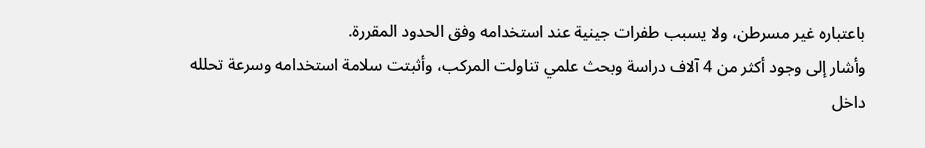باعتباره غير مسرطن، ولا يسبب طفرات جينية عند استخدامه وفق الحدود المقررة.
وأشار إلى وجود أكثر من 4 آلاف دراسة وبحث علمي تناولت المركب، وأثبتت سلامة استخدامه وسرعة تحلله داخل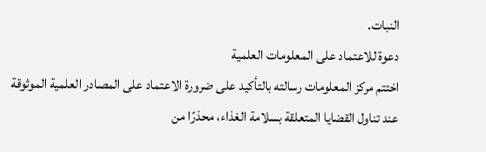النبات.
دعوة للاعتماد على المعلومات العلمية
اختتم مركز المعلومات رسالته بالتأكيد على ضرورة الاعتماد على المصادر العلمية الموثوقة عند تناول القضايا المتعلقة بسلامة الغذاء، محذرًا من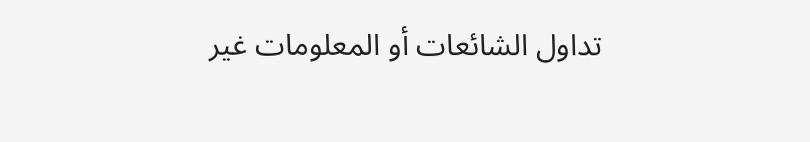تداول الشائعات أو المعلومات غير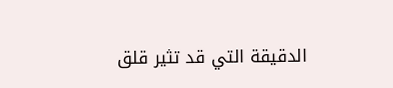الدقيقة التي قد تثير قلق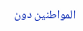المواطنين دون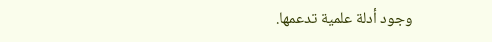وجود أدلة علمية تدعمها.